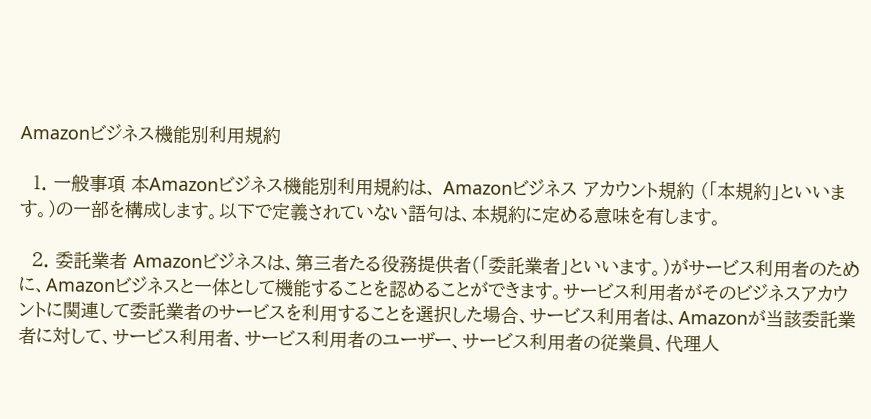Amazonビジネス機能別利用規約

  1. 一般事項 本Amazonビジネス機能別利用規約は、 Amazonビジネス アカウント規約 (「本規約」といいます。)の一部を構成します。以下で定義されていない語句は、本規約に定める意味を有します。

  2. 委託業者 Amazonビジネスは、第三者たる役務提供者(「委託業者」といいます。)がサービス利用者のために、Amazonビジネスと一体として機能することを認めることができます。サービス利用者がそのビジネスアカウントに関連して委託業者のサービスを利用することを選択した場合、サービス利用者は、Amazonが当該委託業者に対して、サービス利用者、サービス利用者のユーザー、サービス利用者の従業員、代理人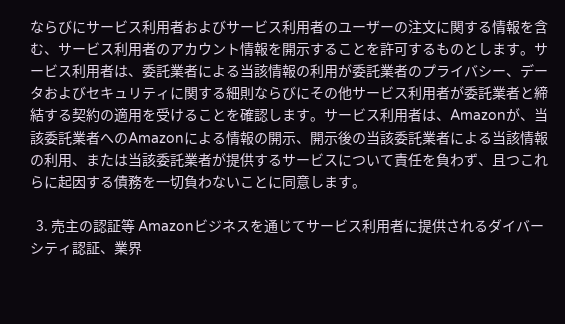ならびにサービス利用者およびサービス利用者のユーザーの注文に関する情報を含む、サービス利用者のアカウント情報を開示することを許可するものとします。サービス利用者は、委託業者による当該情報の利用が委託業者のプライバシー、データおよびセキュリティに関する細則ならびにその他サービス利用者が委託業者と締結する契約の適用を受けることを確認します。サービス利用者は、Amazonが、当該委託業者へのAmazonによる情報の開示、開示後の当該委託業者による当該情報の利用、または当該委託業者が提供するサービスについて責任を負わず、且つこれらに起因する債務を一切負わないことに同意します。

  3. 売主の認証等 Amazonビジネスを通じてサービス利用者に提供されるダイバーシティ認証、業界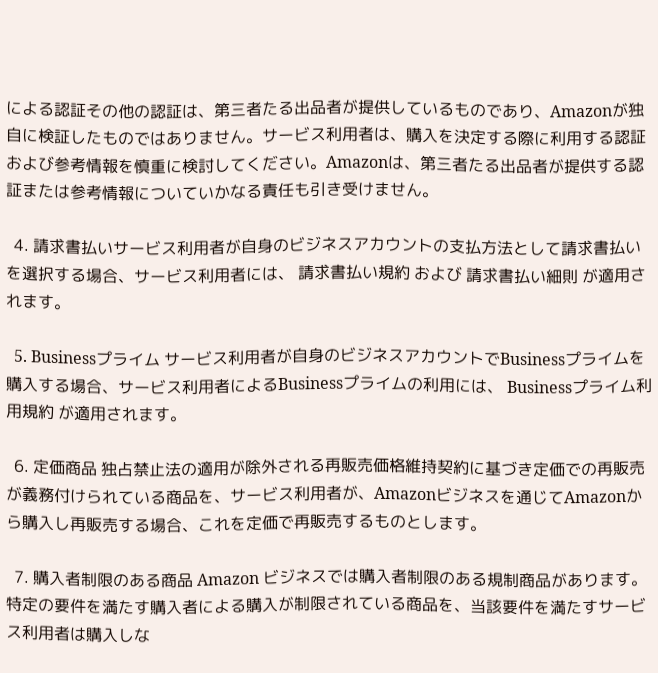による認証その他の認証は、第三者たる出品者が提供しているものであり、Amazonが独自に検証したものではありません。サービス利用者は、購入を決定する際に利用する認証および参考情報を慎重に検討してください。Amazonは、第三者たる出品者が提供する認証または参考情報についていかなる責任も引き受けません。

  4. 請求書払いサービス利用者が自身のビジネスアカウントの支払方法として請求書払いを選択する場合、サービス利用者には、 請求書払い規約 および 請求書払い細則 が適用されます。

  5. Businessプライム サービス利用者が自身のビジネスアカウントでBusinessプライムを購入する場合、サービス利用者によるBusinessプライムの利用には、 Businessプライム利用規約 が適用されます。

  6. 定価商品 独占禁止法の適用が除外される再販売価格維持契約に基づき定価での再販売が義務付けられている商品を、サービス利用者が、Amazonビジネスを通じてAmazonから購入し再販売する場合、これを定価で再販売するものとします。

  7. 購入者制限のある商品 Amazon ビジネスでは購入者制限のある規制商品があります。特定の要件を満たす購入者による購入が制限されている商品を、当該要件を満たすサービス利用者は購入しな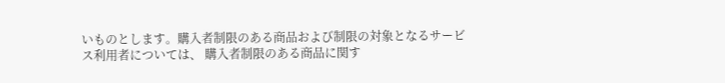いものとします。購入者制限のある商品および制限の対象となるサービス利用者については、 購入者制限のある商品に関す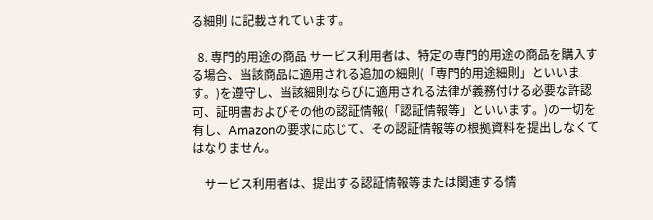る細則 に記載されています。

  8. 専門的用途の商品 サービス利用者は、特定の専門的用途の商品を購入する場合、当該商品に適用される追加の細則(「専門的用途細則」といいます。)を遵守し、当該細則ならびに適用される法律が義務付ける必要な許認可、証明書およびその他の認証情報(「認証情報等」といいます。)の一切を有し、Amazonの要求に応じて、その認証情報等の根拠資料を提出しなくてはなりません。

    サービス利用者は、提出する認証情報等または関連する情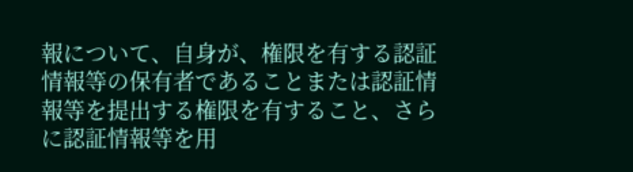報について、自身が、権限を有する認証情報等の保有者であることまたは認証情報等を提出する権限を有すること、さらに認証情報等を用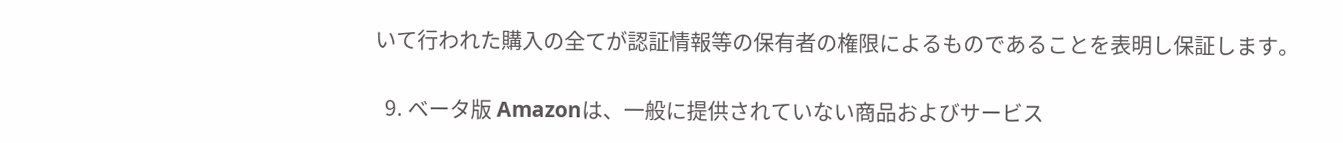いて行われた購入の全てが認証情報等の保有者の権限によるものであることを表明し保証します。

  9. ベータ版 Amazonは、一般に提供されていない商品およびサービス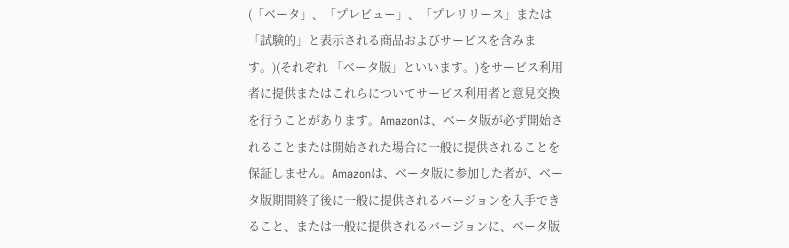(「ベータ」、「プレビュー」、「プレリリース」または「試験的」と表示される商品およびサービスを含みます。)(それぞれ 「ベータ版」といいます。)をサービス利用者に提供またはこれらについてサービス利用者と意見交換を行うことがあります。Amazonは、ベータ版が必ず開始されることまたは開始された場合に一般に提供されることを保証しません。Amazonは、ベータ版に参加した者が、ベータ版期間終了後に一般に提供されるバージョンを入手できること、または一般に提供されるバージョンに、ベータ版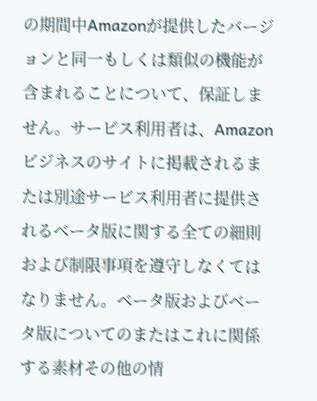の期間中Amazonが提供したバージョンと同一もしくは類似の機能が含まれることについて、保証しません。サービス利用者は、Amazonビジネスのサイトに掲載されるまたは別途サービス利用者に提供されるベータ版に関する全ての細則および制限事項を遵守しなくてはなりません。ベータ版およびベータ版についてのまたはこれに関係する素材その他の情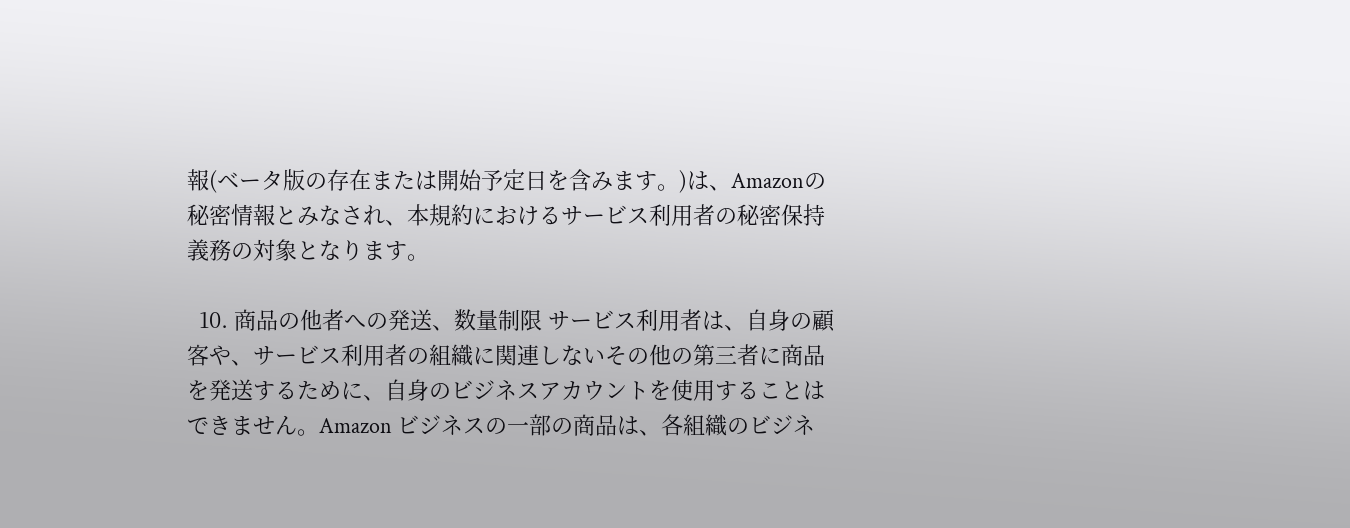報(ベータ版の存在または開始予定日を含みます。)は、Amazonの秘密情報とみなされ、本規約におけるサービス利用者の秘密保持義務の対象となります。

  10. 商品の他者への発送、数量制限 サービス利用者は、自身の顧客や、サービス利用者の組織に関連しないその他の第三者に商品を発送するために、自身のビジネスアカウントを使用することはできません。Amazon ビジネスの一部の商品は、各組織のビジネ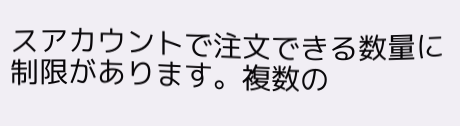スアカウントで注文できる数量に制限があります。複数の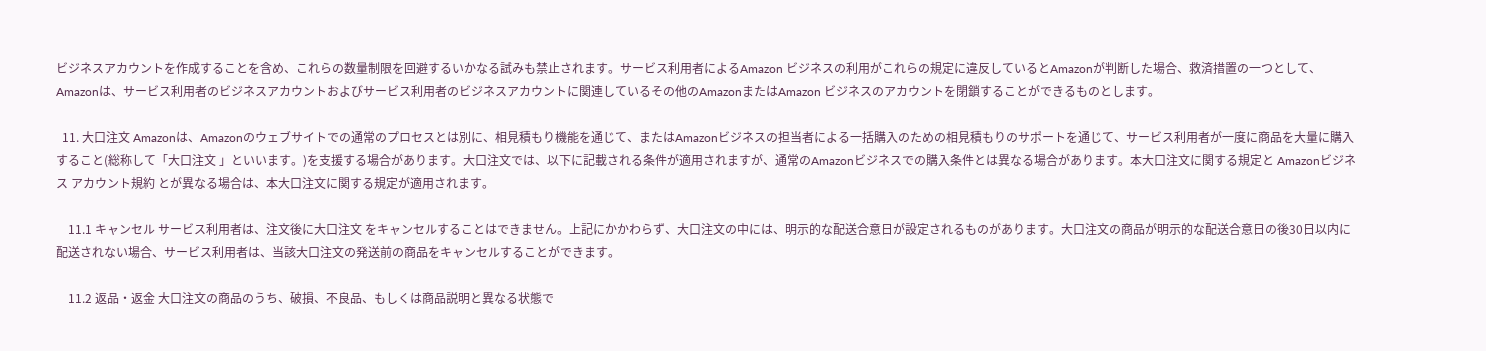ビジネスアカウントを作成することを含め、これらの数量制限を回避するいかなる試みも禁止されます。サービス利用者によるAmazon ビジネスの利用がこれらの規定に違反しているとAmazonが判断した場合、救済措置の一つとして、Amazonは、サービス利用者のビジネスアカウントおよびサービス利用者のビジネスアカウントに関連しているその他のAmazonまたはAmazon ビジネスのアカウントを閉鎖することができるものとします。

  11. 大口注文 Amazonは、Amazonのウェブサイトでの通常のプロセスとは別に、相見積もり機能を通じて、またはAmazonビジネスの担当者による一括購入のための相見積もりのサポートを通じて、サービス利用者が一度に商品を大量に購入すること(総称して「大口注文 」といいます。)を支援する場合があります。大口注文では、以下に記載される条件が適用されますが、通常のAmazonビジネスでの購入条件とは異なる場合があります。本大口注文に関する規定と Amazonビジネス アカウント規約 とが異なる場合は、本大口注文に関する規定が適用されます。

    11.1 キャンセル サービス利用者は、注文後に大口注文 をキャンセルすることはできません。上記にかかわらず、大口注文の中には、明示的な配送合意日が設定されるものがあります。大口注文の商品が明示的な配送合意日の後30日以内に配送されない場合、サービス利用者は、当該大口注文の発送前の商品をキャンセルすることができます。

    11.2 返品・返金 大口注文の商品のうち、破損、不良品、もしくは商品説明と異なる状態で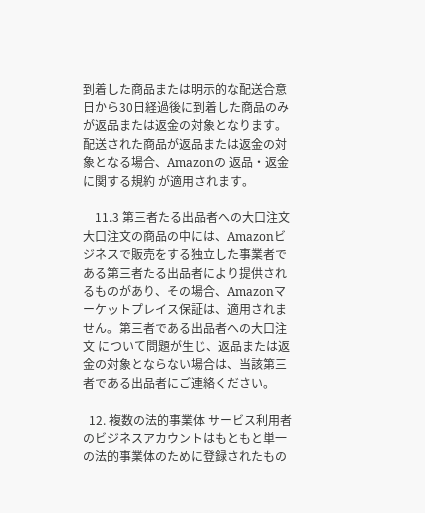到着した商品または明示的な配送合意日から30日経過後に到着した商品のみが返品または返金の対象となります。配送された商品が返品または返金の対象となる場合、Amazonの 返品・返金に関する規約 が適用されます。

    11.3 第三者たる出品者への大口注文 大口注文の商品の中には、Amazonビジネスで販売をする独立した事業者である第三者たる出品者により提供されるものがあり、その場合、Amazonマーケットプレイス保証は、適用されません。第三者である出品者への大口注文 について問題が生じ、返品または返金の対象とならない場合は、当該第三者である出品者にご連絡ください。

  12. 複数の法的事業体 サービス利用者のビジネスアカウントはもともと単一の法的事業体のために登録されたもの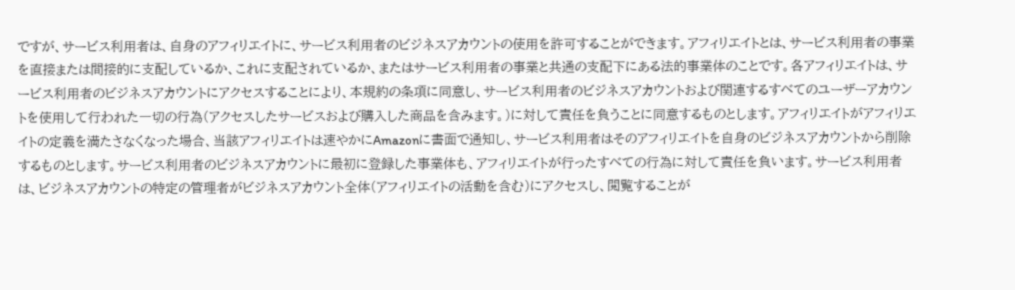ですが、サービス利用者は、自身のアフィリエイトに、サービス利用者のビジネスアカウントの使用を許可することができます。アフィリエイトとは、サービス利用者の事業を直接または間接的に支配しているか、これに支配されているか、またはサービス利用者の事業と共通の支配下にある法的事業体のことです。各アフィリエイトは、サービス利用者のビジネスアカウントにアクセスすることにより、本規約の条項に同意し、サービス利用者のビジネスアカウントおよび関連するすべてのユーザーアカウントを使用して行われた一切の行為(アクセスしたサービスおよび購入した商品を含みます。)に対して責任を負うことに同意するものとします。アフィリエイトがアフィリエイトの定義を満たさなくなった場合、当該アフィリエイトは速やかにAmazonに書面で通知し、サービス利用者はそのアフィリエイトを自身のビジネスアカウントから削除するものとします。サービス利用者のビジネスアカウントに最初に登録した事業体も、アフィリエイトが行ったすべての行為に対して責任を負います。サービス利用者は、ビジネスアカウントの特定の管理者がビジネスアカウント全体(アフィリエイトの活動を含む)にアクセスし、閲覧することが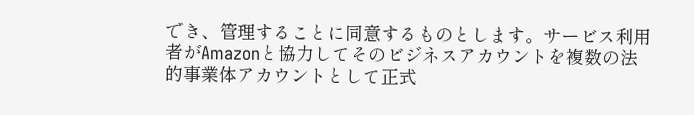でき、管理することに同意するものとします。サービス利用者がAmazonと協力してそのビジネスアカウントを複数の法的事業体アカウントとして正式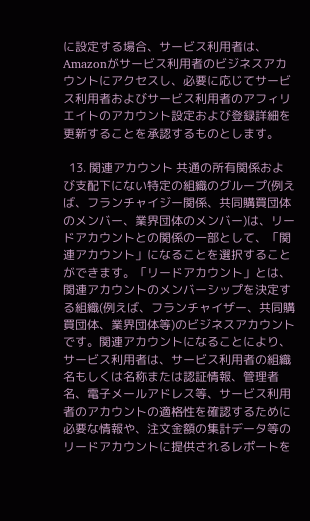に設定する場合、サービス利用者は、Amazonがサービス利用者のビジネスアカウントにアクセスし、必要に応じてサービス利用者およびサービス利用者のアフィリエイトのアカウント設定および登録詳細を更新することを承認するものとします。

  13. 関連アカウント 共通の所有関係および支配下にない特定の組織のグループ(例えば、フランチャイジー関係、共同購買団体のメンバー、業界団体のメンバー)は、リードアカウントとの関係の一部として、「関連アカウント」になることを選択することができます。「リードアカウント」とは、関連アカウントのメンバーシップを決定する組織(例えば、フランチャイザー、共同購買団体、業界団体等)のビジネスアカウントです。関連アカウントになることにより、サービス利用者は、サービス利用者の組織名もしくは名称または認証情報、管理者名、電子メールアドレス等、サービス利用者のアカウントの適格性を確認するために必要な情報や、注文金額の集計データ等のリードアカウントに提供されるレポートを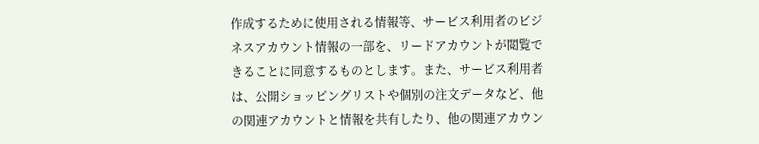作成するために使用される情報等、サービス利用者のビジネスアカウント情報の一部を、リードアカウントが閲覧できることに同意するものとします。また、サービス利用者は、公開ショッピングリストや個別の注文データなど、他の関連アカウントと情報を共有したり、他の関連アカウン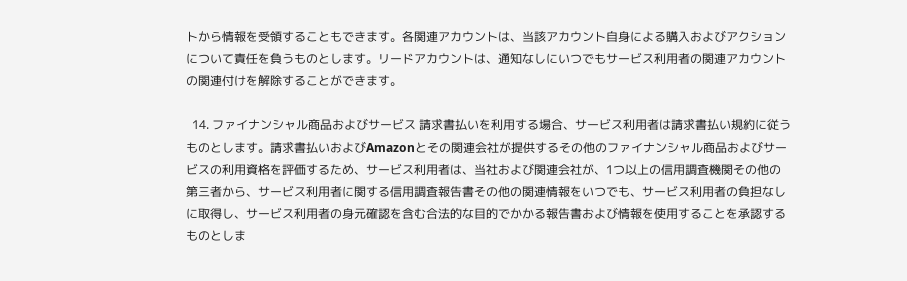トから情報を受領することもできます。各関連アカウントは、当該アカウント自身による購入およびアクションについて責任を負うものとします。リードアカウントは、通知なしにいつでもサービス利用者の関連アカウントの関連付けを解除することができます。

  14. ファイナンシャル商品およびサービス 請求書払いを利用する場合、サービス利用者は請求書払い規約に従うものとします。請求書払いおよびAmazonとその関連会社が提供するその他のファイナンシャル商品およびサービスの利用資格を評価するため、サービス利用者は、当社および関連会社が、1つ以上の信用調査機関その他の第三者から、サービス利用者に関する信用調査報告書その他の関連情報をいつでも、サービス利用者の負担なしに取得し、サービス利用者の身元確認を含む合法的な目的でかかる報告書および情報を使用することを承認するものとしま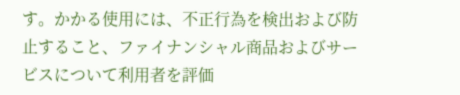す。かかる使用には、不正行為を検出および防止すること、ファイナンシャル商品およびサービスについて利用者を評価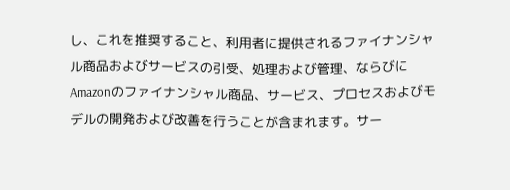し、これを推奨すること、利用者に提供されるファイナンシャル商品およびサービスの引受、処理および管理、ならびにAmazonのファイナンシャル商品、サービス、プロセスおよびモデルの開発および改善を行うことが含まれます。サー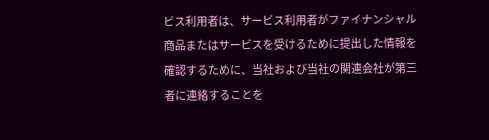ビス利用者は、サービス利用者がファイナンシャル商品またはサービスを受けるために提出した情報を確認するために、当社および当社の関連会社が第三者に連絡することを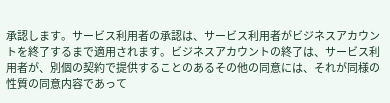承認します。サービス利用者の承認は、サービス利用者がビジネスアカウントを終了するまで適用されます。ビジネスアカウントの終了は、サービス利用者が、別個の契約で提供することのあるその他の同意には、それが同様の性質の同意内容であって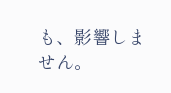も、影響しません。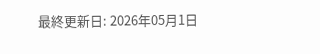最終更新日: 2026年05月1日